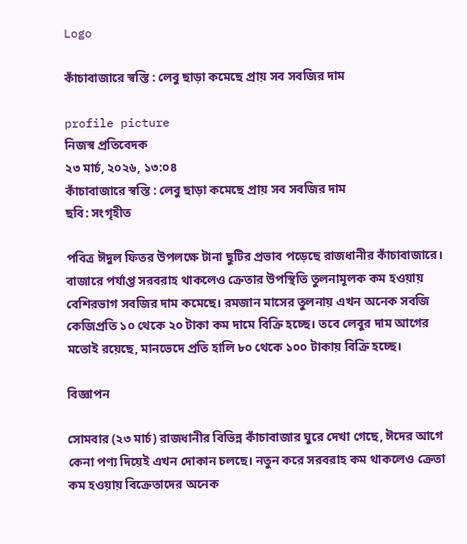Logo

কাঁচাবাজারে স্বস্তি : লেবু ছাড়া কমেছে প্রায় সব সবজির দাম

profile picture
নিজস্ব প্রতিবেদক
২৩ মার্চ, ২০২৬, ১৩:০৪
কাঁচাবাজারে স্বস্তি : লেবু ছাড়া কমেছে প্রায় সব সবজির দাম
ছবি: সংগৃহীত

পবিত্র ঈদুল ফিতর উপলক্ষে টানা ছুটির প্রভাব পড়েছে রাজধানীর কাঁচাবাজারে। বাজারে পর্যাপ্ত সরবরাহ থাকলেও ক্রেতার উপস্থিতি তুলনামূলক কম হওয়ায় বেশিরভাগ সবজির দাম কমেছে। রমজান মাসের তুলনায় এখন অনেক সবজি কেজিপ্রতি ১০ থেকে ২০ টাকা কম দামে বিক্রি হচ্ছে। তবে লেবুর দাম আগের মতোই রয়েছে, মানভেদে প্রতি হালি ৮০ থেকে ১০০ টাকায় বিক্রি হচ্ছে।

বিজ্ঞাপন

সোমবার (২৩ মার্চ) রাজধানীর বিভিন্ন কাঁচাবাজার ঘুরে দেখা গেছে, ঈদের আগে কেনা পণ্য দিয়েই এখন দোকান চলছে। নতুন করে সরবরাহ কম থাকলেও ক্রেতা কম হওয়ায় বিক্রেতাদের অনেক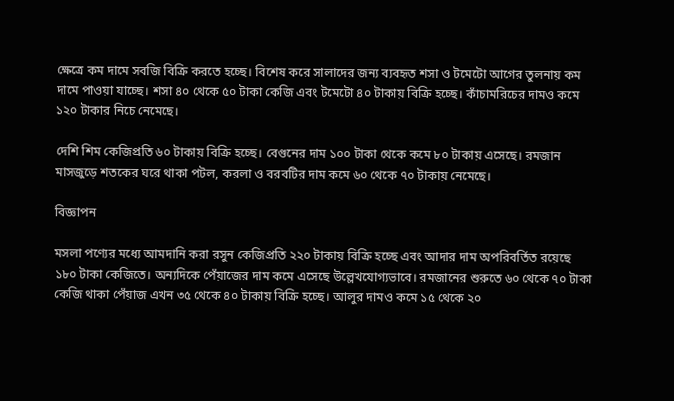ক্ষেত্রে কম দামে সবজি বিক্রি করতে হচ্ছে। বিশেষ করে সালাদের জন্য ব্যবহৃত শসা ও টমেটো আগের তুলনায় কম দামে পাওয়া যাচ্ছে। শসা ৪০ থেকে ৫০ টাকা কেজি এবং টমেটো ৪০ টাকায় বিক্রি হচ্ছে। কাঁচামরিচের দামও কমে ১২০ টাকার নিচে নেমেছে।

দেশি শিম কেজিপ্রতি ৬০ টাকায় বিক্রি হচ্ছে। বেগুনের দাম ১০০ টাকা থেকে কমে ৮০ টাকায় এসেছে। রমজান মাসজুড়ে শতকের ঘরে থাকা পটল, করলা ও বরবটির দাম কমে ৬০ থেকে ৭০ টাকায় নেমেছে।

বিজ্ঞাপন

মসলা পণ্যের মধ্যে আমদানি করা রসুন কেজিপ্রতি ২২০ টাকায় বিক্রি হচ্ছে এবং আদার দাম অপরিবর্তিত রয়েছে ১৮০ টাকা কেজিতে। অন্যদিকে পেঁয়াজের দাম কমে এসেছে উল্লেখযোগ্যভাবে। রমজানের শুরুতে ৬০ থেকে ৭০ টাকা কেজি থাকা পেঁয়াজ এখন ৩৫ থেকে ৪০ টাকায় বিক্রি হচ্ছে। আলুর দামও কমে ১৫ থেকে ২০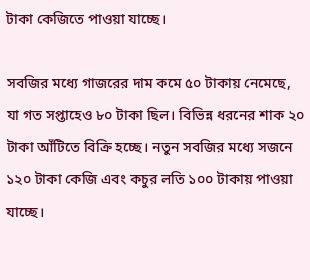টাকা কেজিতে পাওয়া যাচ্ছে।

সবজির মধ্যে গাজরের দাম কমে ৫০ টাকায় নেমেছে, যা গত সপ্তাহেও ৮০ টাকা ছিল। বিভিন্ন ধরনের শাক ২০ টাকা আঁটিতে বিক্রি হচ্ছে। নতুন সবজির মধ্যে সজনে ১২০ টাকা কেজি এবং কচুর লতি ১০০ টাকায় পাওয়া যাচ্ছে।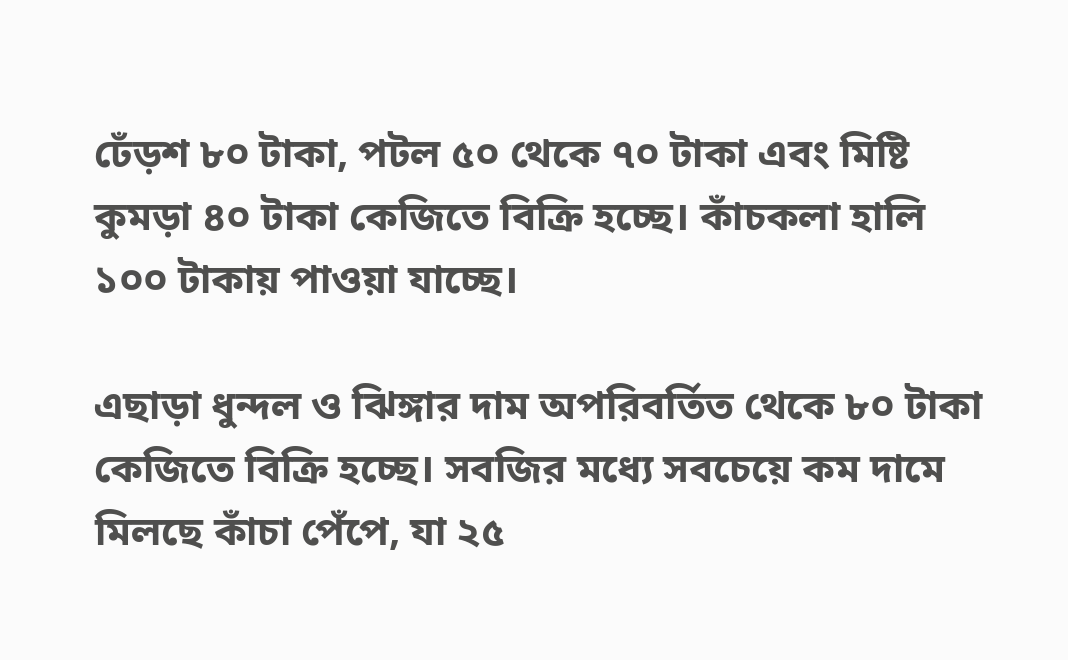ঢেঁড়শ ৮০ টাকা, পটল ৫০ থেকে ৭০ টাকা এবং মিষ্টি কুমড়া ৪০ টাকা কেজিতে বিক্রি হচ্ছে। কাঁচকলা হালি ১০০ টাকায় পাওয়া যাচ্ছে।

এছাড়া ধুন্দল ও ঝিঙ্গার দাম অপরিবর্তিত থেকে ৮০ টাকা কেজিতে বিক্রি হচ্ছে। সবজির মধ্যে সবচেয়ে কম দামে মিলছে কাঁচা পেঁপে, যা ২৫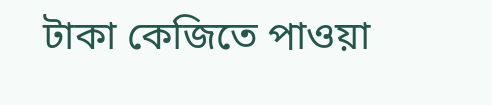টাকা কেজিতে পাওয়া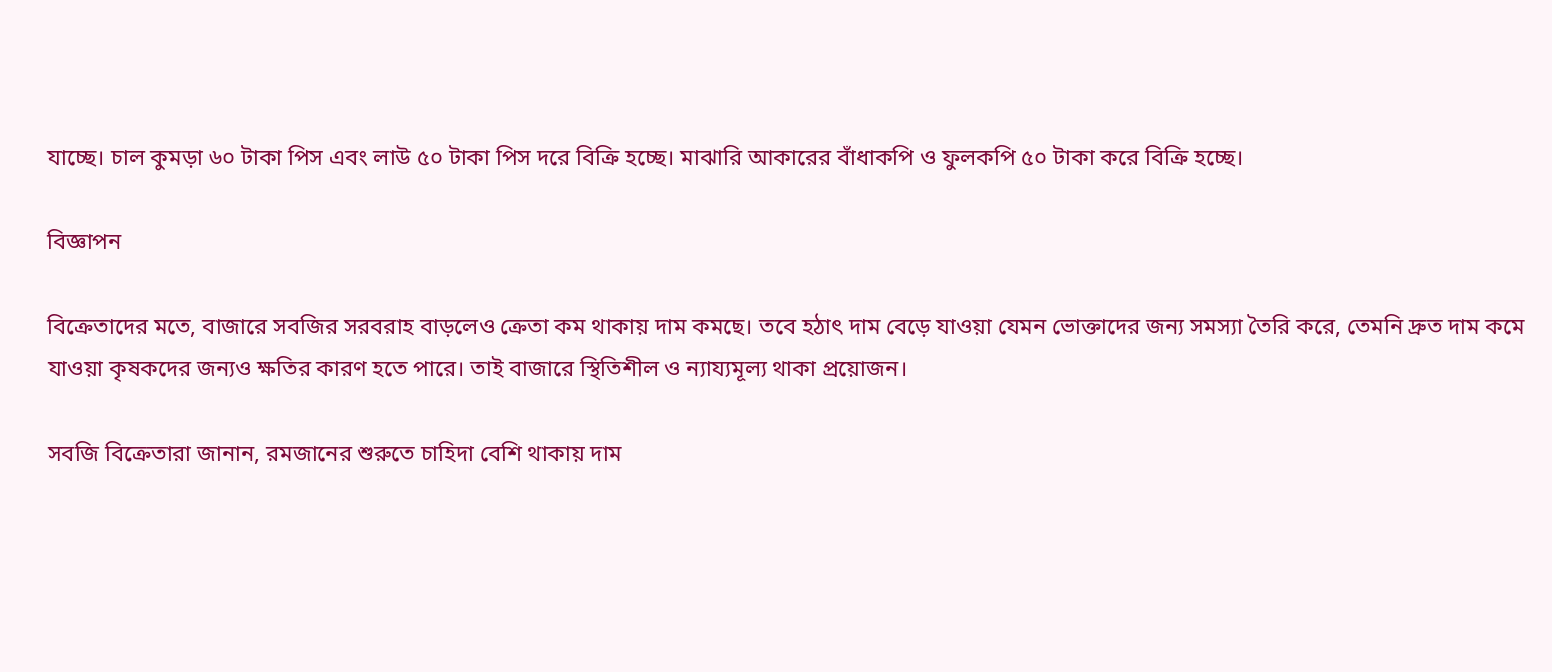যাচ্ছে। চাল কুমড়া ৬০ টাকা পিস এবং লাউ ৫০ টাকা পিস দরে বিক্রি হচ্ছে। মাঝারি আকারের বাঁধাকপি ও ফুলকপি ৫০ টাকা করে বিক্রি হচ্ছে।

বিজ্ঞাপন

বিক্রেতাদের মতে, বাজারে সবজির সরবরাহ বাড়লেও ক্রেতা কম থাকায় দাম কমছে। তবে হঠাৎ দাম বেড়ে যাওয়া যেমন ভোক্তাদের জন্য সমস্যা তৈরি করে, তেমনি দ্রুত দাম কমে যাওয়া কৃষকদের জন্যও ক্ষতির কারণ হতে পারে। তাই বাজারে স্থিতিশীল ও ন্যায্যমূল্য থাকা প্রয়োজন।

সবজি বিক্রেতারা জানান, রমজানের শুরুতে চাহিদা বেশি থাকায় দাম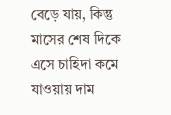বেড়ে যায়, কিন্তু মাসের শেষ দিকে এসে চাহিদা কমে যাওয়ায় দাম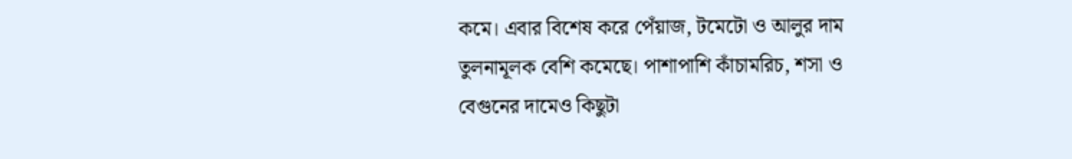কমে। এবার বিশেষ করে পেঁয়াজ, টমেটো ও আলুর দাম তুলনামূলক বেশি কমেছে। পাশাপাশি কাঁচামরিচ, শসা ও বেগুনের দামেও কিছুটা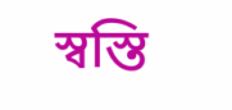স্বস্তি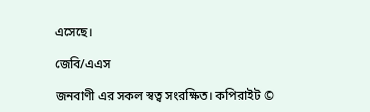এসেছে।

জেবি/এএস

জনবাণী এর সকল স্বত্ব সংরক্ষিত। কপিরাইট ©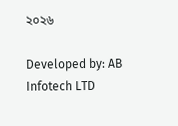২০২৬

Developed by: AB Infotech LTD